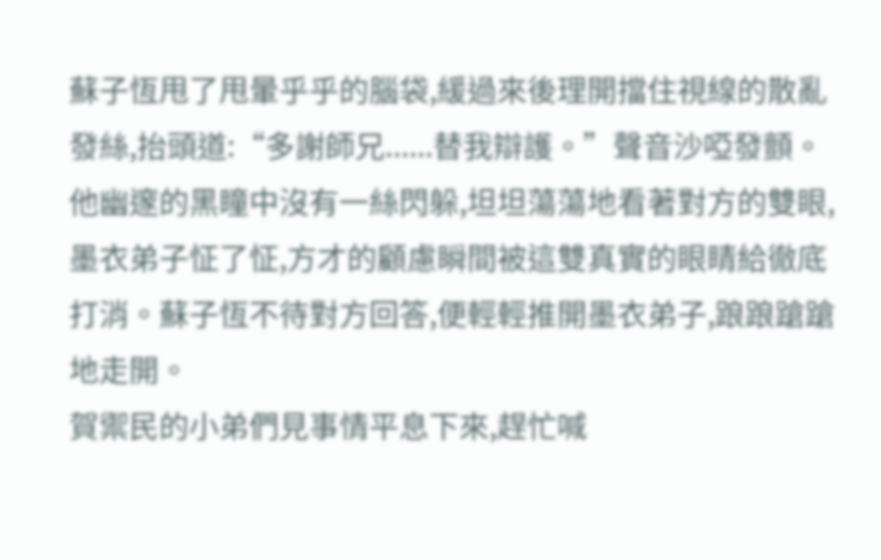蘇子恆甩了甩暈乎乎的腦袋,緩過來後理開擋住視線的散亂發絲,抬頭道:“多謝師兄......替我辯護。”聲音沙啞發顫。
他幽邃的黑瞳中沒有一絲閃躲,坦坦蕩蕩地看著對方的雙眼,墨衣弟子怔了怔,方才的顧慮瞬間被這雙真實的眼睛給徹底打消。蘇子恆不待對方回答,便輕輕推開墨衣弟子,踉踉蹌蹌地走開。
賀禦民的小弟們見事情平息下來,趕忙喊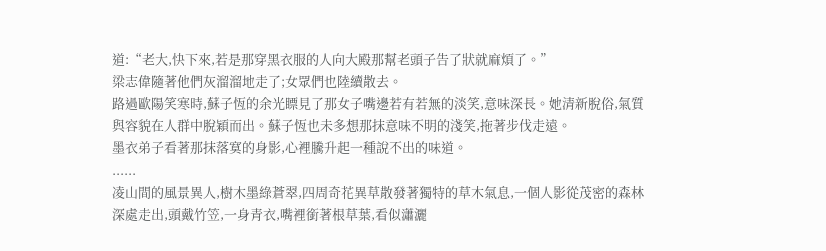道:“老大,快下來,若是那穿黑衣服的人向大殿那幫老頭子告了狀就麻煩了。”
梁志偉隨著他們灰溜溜地走了;女眾們也陸續散去。
路過歐陽笑寒時,蘇子恆的余光瞟見了那女子嘴邊若有若無的淡笑,意味深長。她清新脫俗,氣質與容貌在人群中脫穎而出。蘇子恆也未多想那抹意味不明的淺笑,拖著步伐走遠。
墨衣弟子看著那抹落寞的身影,心裡騰升起一種說不出的味道。
......
凌山間的風景異人,樹木墨綠蒼翠,四周奇花異草散發著獨特的草木氣息,一個人影從茂密的森林深處走出,頭戴竹笠,一身青衣,嘴裡銜著根草葉,看似瀟灑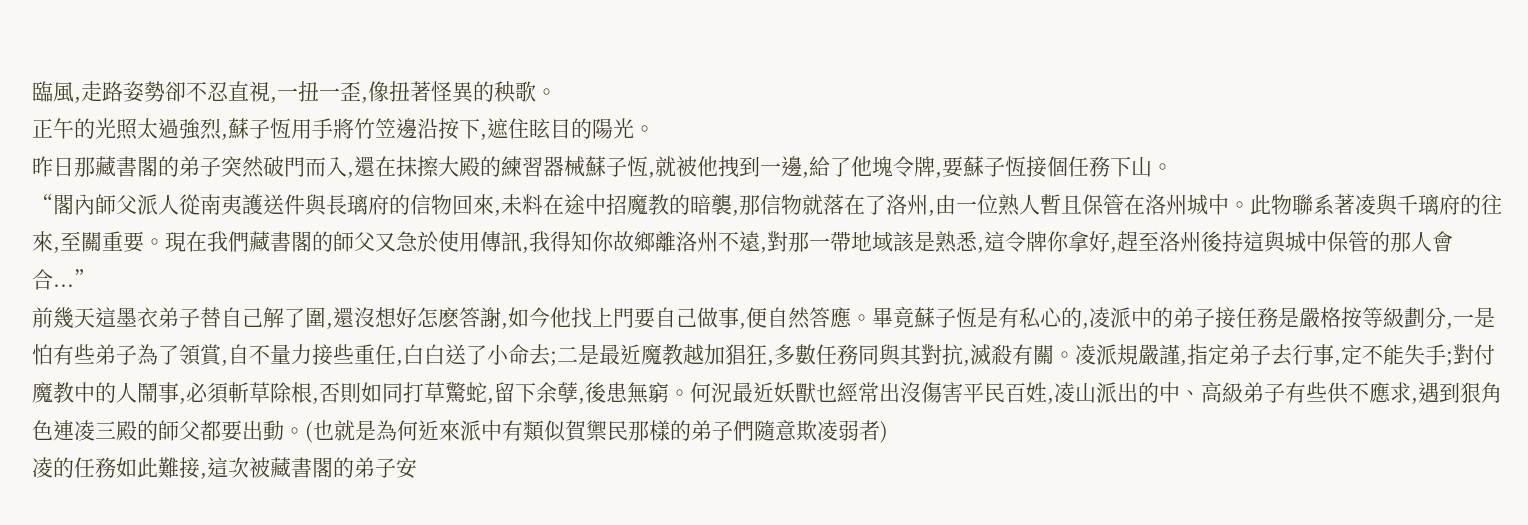臨風,走路姿勢卻不忍直視,一扭一歪,像扭著怪異的秧歌。
正午的光照太過強烈,蘇子恆用手將竹笠邊沿按下,遮住眩目的陽光。
昨日那藏書閣的弟子突然破門而入,還在抹擦大殿的練習器械蘇子恆,就被他拽到一邊,給了他塊令牌,要蘇子恆接個任務下山。
“閣內師父派人從南夷護送件與長璃府的信物回來,未料在途中招魔教的暗襲,那信物就落在了洛州,由一位熟人暫且保管在洛州城中。此物聯系著凌與千璃府的往來,至關重要。現在我們藏書閣的師父又急於使用傳訊,我得知你故鄉離洛州不遠,對那一帶地域該是熟悉,這令牌你拿好,趕至洛州後持這與城中保管的那人會合...”
前幾天這墨衣弟子替自己解了圍,還沒想好怎麽答謝,如今他找上門要自己做事,便自然答應。畢竟蘇子恆是有私心的,凌派中的弟子接任務是嚴格按等級劃分,一是怕有些弟子為了領賞,自不量力接些重任,白白送了小命去;二是最近魔教越加猖狂,多數任務同與其對抗,滅殺有關。凌派規嚴謹,指定弟子去行事,定不能失手;對付魔教中的人鬧事,必須斬草除根,否則如同打草驚蛇,留下余孽,後患無窮。何況最近妖獸也經常出沒傷害平民百姓,凌山派出的中、高級弟子有些供不應求,遇到狠角色連凌三殿的師父都要出動。(也就是為何近來派中有類似賀禦民那樣的弟子們隨意欺凌弱者)
凌的任務如此難接,這次被藏書閣的弟子安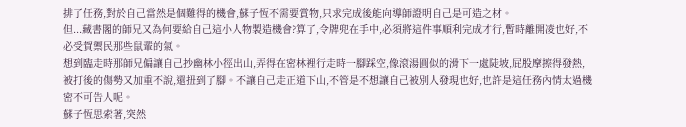排了任務,對於自己當然是個難得的機會,蘇子恆不需要賞物,只求完成後能向導師證明自己是可造之材。
但...藏書閣的師兄又為何要給自己這小人物製造機會?算了,令牌兜在手中,必須將這件事順利完成才行,暫時離開凌也好,不必受賀禦民那些鼠輩的氣。
想到臨走時那師兄偏讓自己抄幽林小徑出山,弄得在密林裡行走時一腳踩空,像滾湯圓似的滑下一處陡坡,屁股摩擦得發熱,被打後的傷勢又加重不說,還扭到了腳。不讓自己走正道下山,不管是不想讓自己被別人發現也好,也許是這任務內情太過機密不可告人呢。
蘇子恆思索著,突然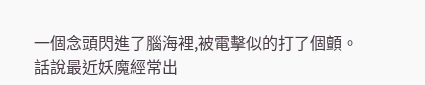一個念頭閃進了腦海裡,被電擊似的打了個顫。
話說最近妖魔經常出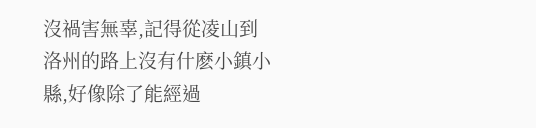沒禍害無辜,記得從凌山到洛州的路上沒有什麽小鎮小縣,好像除了能經過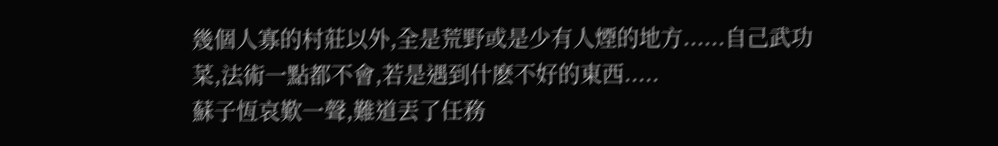幾個人寡的村莊以外,全是荒野或是少有人煙的地方......自己武功菜,法術一點都不會,若是遇到什麽不好的東西.....
蘇子恆哀歎一聲,難道丟了任務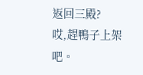返回三殿?
哎,趕鴨子上架吧。